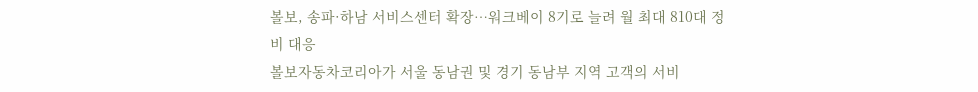볼보, 송파·하남 서비스센터 확장…워크베이 8기로 늘려 월 최대 810대 정비 대응
볼보자동차코리아가 서울 동남권 및 경기 동남부 지역 고객의 서비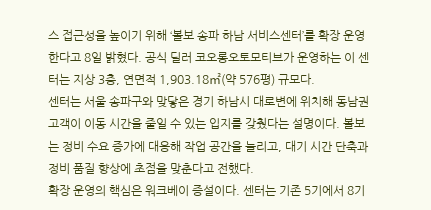스 접근성을 높이기 위해 ‘볼보 송파 하남 서비스센터’를 확장 운영한다고 8일 밝혔다. 공식 딜러 코오롱오토모티브가 운영하는 이 센터는 지상 3층, 연면적 1,903.18㎡(약 576평) 규모다.
센터는 서울 송파구와 맞닿은 경기 하남시 대로변에 위치해 동남권 고객이 이동 시간을 줄일 수 있는 입지를 갖췄다는 설명이다. 볼보는 정비 수요 증가에 대응해 작업 공간을 늘리고, 대기 시간 단축과 정비 품질 향상에 초점을 맞춘다고 전했다.
확장 운영의 핵심은 워크베이 증설이다. 센터는 기존 5기에서 8기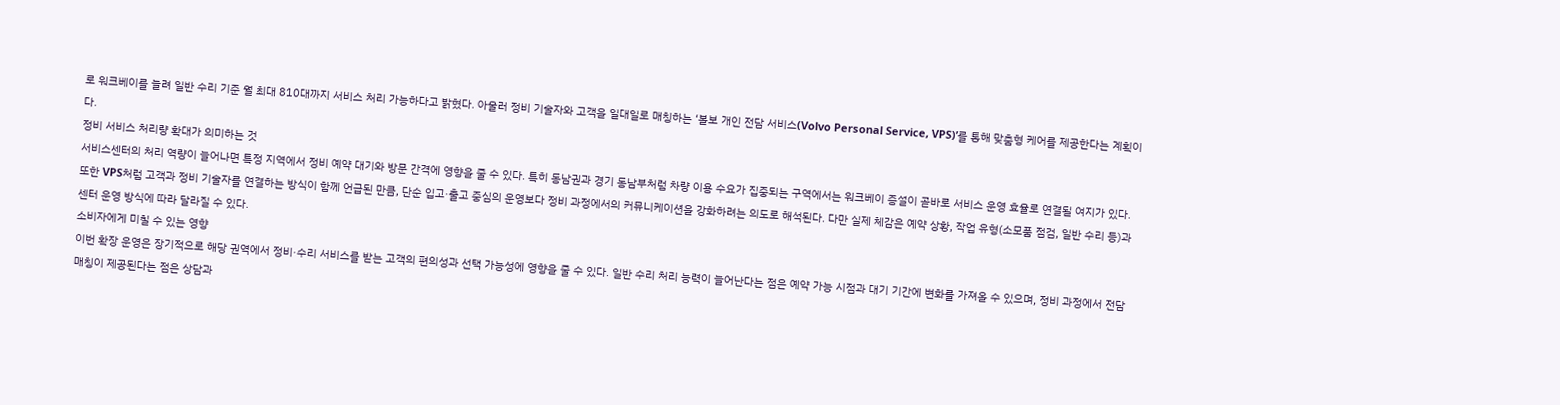로 워크베이를 늘려 일반 수리 기준 월 최대 810대까지 서비스 처리 가능하다고 밝혔다. 아울러 정비 기술자와 고객을 일대일로 매칭하는 ‘볼보 개인 전담 서비스(Volvo Personal Service, VPS)’를 통해 맞춤형 케어를 제공한다는 계획이다.
정비 서비스 처리량 확대가 의미하는 것
서비스센터의 처리 역량이 늘어나면 특정 지역에서 정비 예약 대기와 방문 간격에 영향을 줄 수 있다. 특히 동남권과 경기 동남부처럼 차량 이용 수요가 집중되는 구역에서는 워크베이 증설이 곧바로 서비스 운영 효율로 연결될 여지가 있다.
또한 VPS처럼 고객과 정비 기술자를 연결하는 방식이 함께 언급된 만큼, 단순 입고·출고 중심의 운영보다 정비 과정에서의 커뮤니케이션을 강화하려는 의도로 해석된다. 다만 실제 체감은 예약 상황, 작업 유형(소모품 점검, 일반 수리 등)과 센터 운영 방식에 따라 달라질 수 있다.
소비자에게 미칠 수 있는 영향
이번 확장 운영은 장기적으로 해당 권역에서 정비·수리 서비스를 받는 고객의 편의성과 선택 가능성에 영향을 줄 수 있다. 일반 수리 처리 능력이 늘어난다는 점은 예약 가능 시점과 대기 기간에 변화를 가져올 수 있으며, 정비 과정에서 전담 매칭이 제공된다는 점은 상담과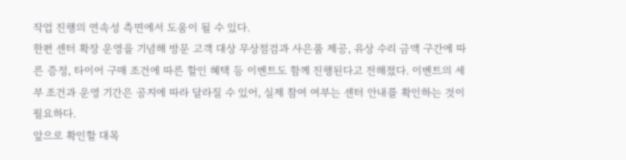작업 진행의 연속성 측면에서 도움이 될 수 있다.
한편 센터 확장 운영을 기념해 방문 고객 대상 무상점검과 사은품 제공, 유상 수리 금액 구간에 따른 증정, 타이어 구매 조건에 따른 할인 혜택 등 이벤트도 함께 진행된다고 전해졌다. 이벤트의 세부 조건과 운영 기간은 공지에 따라 달라질 수 있어, 실제 참여 여부는 센터 안내를 확인하는 것이 필요하다.
앞으로 확인할 대목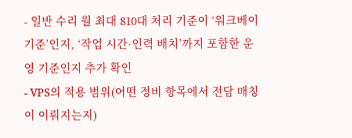- 일반 수리 월 최대 810대 처리 기준이 ‘워크베이 기준’인지, ‘작업 시간·인력 배치’까지 포함한 운영 기준인지 추가 확인
- VPS의 적용 범위(어떤 정비 항목에서 전담 매칭이 이뤄지는지)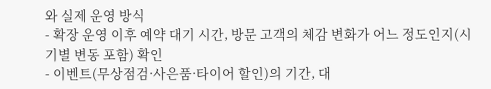와 실제 운영 방식
- 확장 운영 이후 예약 대기 시간, 방문 고객의 체감 변화가 어느 정도인지(시기별 변동 포함) 확인
- 이벤트(무상점검·사은품·타이어 할인)의 기간, 대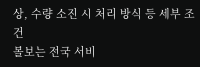상, 수량 소진 시 처리 방식 등 세부 조건
볼보는 전국 서비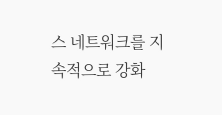스 네트워크를 지속적으로 강화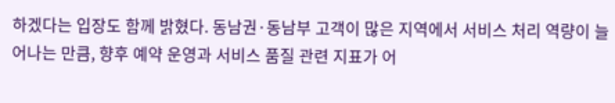하겠다는 입장도 함께 밝혔다. 동남권·동남부 고객이 많은 지역에서 서비스 처리 역량이 늘어나는 만큼, 향후 예약 운영과 서비스 품질 관련 지표가 어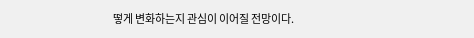떻게 변화하는지 관심이 이어질 전망이다.